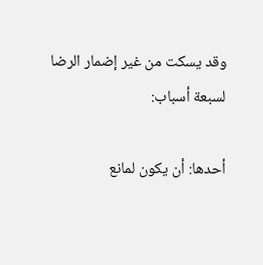وقد يسكت من غير إضمار الرضا لسبعة أسباب:

أحدها: أن يكون لمانع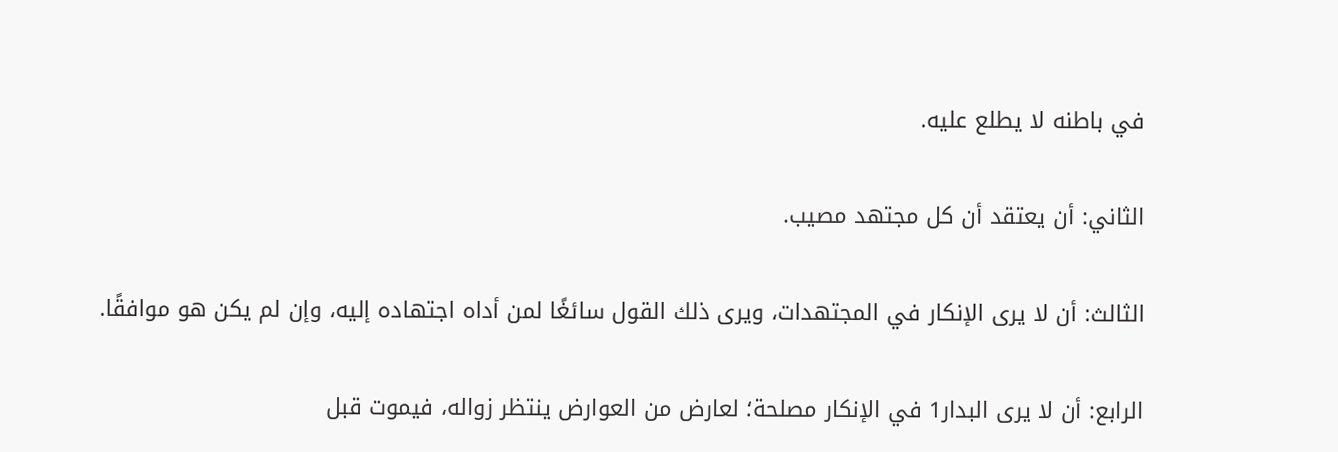في باطنه لا يطلع عليه.

الثاني: أن يعتقد أن كل مجتهد مصيب.

الثالث: أن لا يرى الإنكار في المجتهدات، ويرى ذلك القول سائغًا لمن أداه اجتهاده إليه، وإن لم يكن هو موافقًا.

الرابع: أن لا يرى البدار1 في الإنكار مصلحة؛ لعارض من العوارض ينتظر زواله، فيموت قبل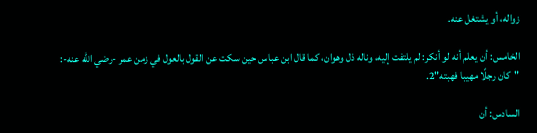زواله، أو يشتغل عنه.

الخامس: أن يعلم أنه لو أنكر: لم يلتفت إليه، وناله ذل وهوان، كما قال ابن عباس حين سكت عن القول بالعول في زمن عمر -رضي الله عنه-: "كان رجلًا مهيبا فهبته"2.

السادس: أن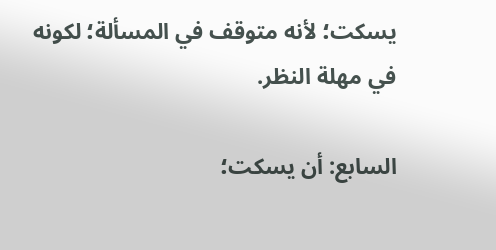يسكت؛ لأنه متوقف في المسألة؛ لكونه في مهلة النظر.

السابع: أن يسكت؛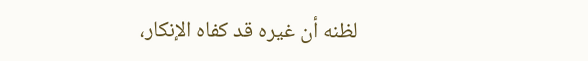لظنه أن غيره قد كفاه الإنكار،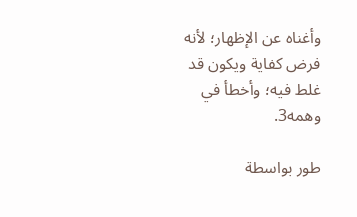وأغناه عن الإظهار؛ لأنه فرض كفاية ويكون قد غلط فيه؛ وأخطأ في وهمه3.

طور بواسطة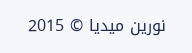نورين ميديا © 2015